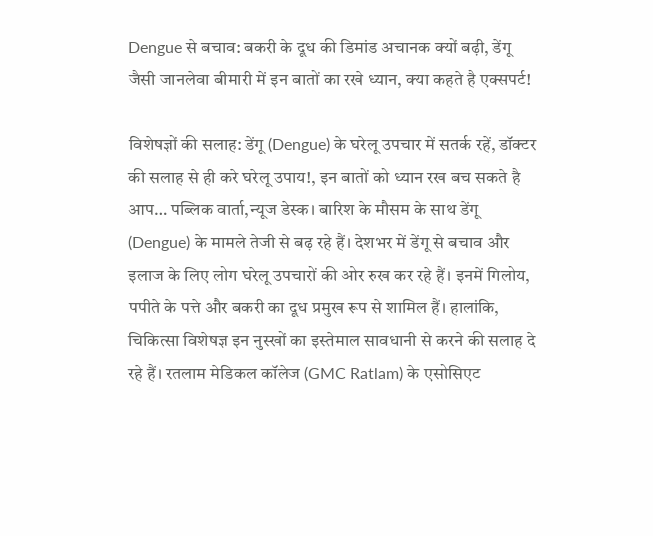Dengue से बचाव: बकरी के दूध की डिमांड अचानक क्यों बढ़ी, डेंगू जैसी जानलेवा बीमारी में इन बातों का रखे ध्यान, क्या कहते है एक्सपर्ट!

विशेषज्ञों की सलाह: डेंगू (Dengue) के घरेलू उपचार में सतर्क रहें, डॉक्टर की सलाह से ही करे घरेलू उपाय!, इन बातों को ध्यान रख बच सकते है आप… पब्लिक वार्ता,न्यूज डेस्क। बारिश के मौसम के साथ डेंगू (Dengue) के मामले तेजी से बढ़ रहे हैं। देशभर में डेंगू से बचाव और इलाज के लिए लोग घरेलू उपचारों की ओर रुख कर रहे हैं। इनमें गिलोय, पपीते के पत्ते और बकरी का दूध प्रमुख रूप से शामिल हैं। हालांकि, चिकित्सा विशेषज्ञ इन नुस्खों का इस्तेमाल सावधानी से करने की सलाह दे रहे हैं। रतलाम मेडिकल कॉलेज (GMC Ratlam) के एसोसिएट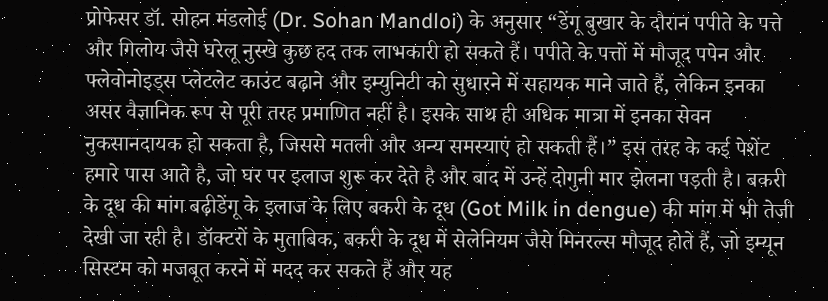प्रोफेसर डॉ. सोहन मंडलोई (Dr. Sohan Mandloi) के अनुसार “डेंगू बुखार के दौरान पपीते के पत्ते और गिलोय जैसे घरेलू नुस्खे कुछ हद तक लाभकारी हो सकते हैं। पपीते के पत्तों में मौजूद पपेन और फ्लेवोनोइड्स प्लेटलेट काउंट बढ़ाने और इम्युनिटी को सुधारने में सहायक माने जाते हैं, लेकिन इनका असर वैज्ञानिक रूप से पूरी तरह प्रमाणित नहीं है। इसके साथ ही अधिक मात्रा में इनका सेवन नुकसानदायक हो सकता है, जिससे मतली और अन्य समस्याएं हो सकती हैं।” इस तरह के कई पेशेंट हमारे पास आते है, जो घर पर इलाज शुरू कर देते है और बाद में उन्हें दोगुनी मार झेलना पड़ती है। बकरी के दूध की मांग बढ़ीडेंगू के इलाज के लिए बकरी के दूध (Got Milk in dengue) की मांग में भी तेजी देखी जा रही है। डॉक्टरों के मुताबिक, बकरी के दूध में सेलेनियम जैसे मिनरल्स मौजूद होते हैं, जो इम्यून सिस्टम को मजबूत करने में मदद कर सकते हैं और यह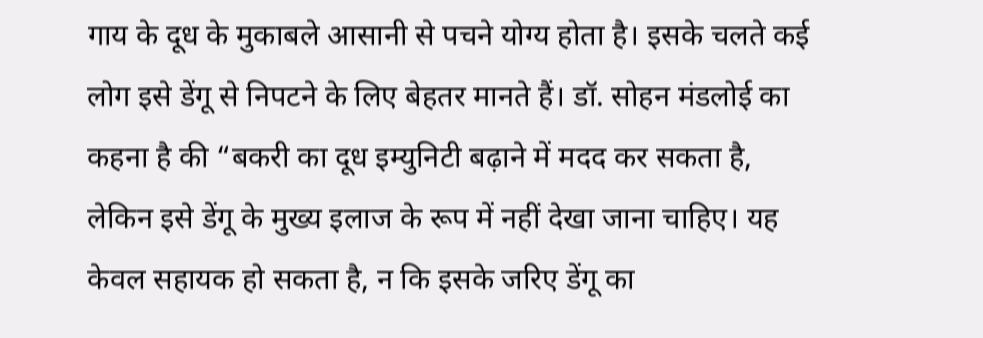गाय के दूध के मुकाबले आसानी से पचने योग्य होता है। इसके चलते कई लोग इसे डेंगू से निपटने के लिए बेहतर मानते हैं। डॉ. सोहन मंडलोई का कहना है की “बकरी का दूध इम्युनिटी बढ़ाने में मदद कर सकता है, लेकिन इसे डेंगू के मुख्य इलाज के रूप में नहीं देखा जाना चाहिए। यह केवल सहायक हो सकता है, न कि इसके जरिए डेंगू का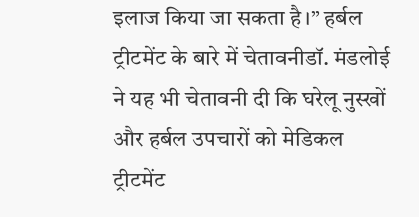इलाज किया जा सकता है।” हर्बल ट्रीटमेंट के बारे में चेतावनीडॉ. मंडलोई ने यह भी चेतावनी दी कि घरेलू नुस्खों और हर्बल उपचारों को मेडिकल ट्रीटमेंट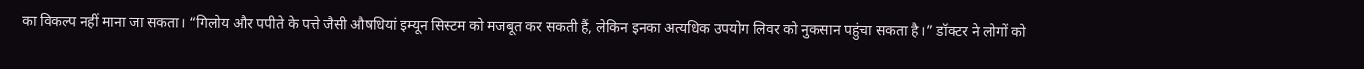का विकल्प नहीं माना जा सकता। “गिलोय और पपीते के पत्ते जैसी औषधियां इम्यून सिस्टम को मजबूत कर सकती हैं, लेकिन इनका अत्यधिक उपयोग लिवर को नुकसान पहुंचा सकता है।” डॉक्टर ने लोगों को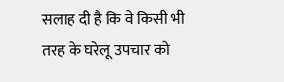सलाह दी है कि वे किसी भी तरह के घरेलू उपचार को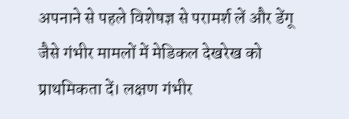अपनाने से पहले विशेषज्ञ से परामर्श लें और डेंगू जैसे गंभीर मामलों में मेडिकल देखरेख को प्राथमिकता दें। लक्षण गंभीर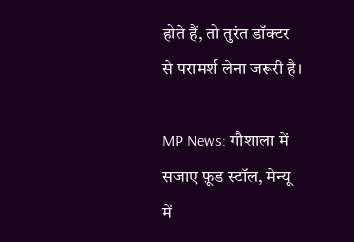होते हैं, तो तुरंत डॉक्टर से परामर्श लेना जरूरी है।

MP News: गौशाला में सजाए फ़ूड स्टॉल, मेन्यू में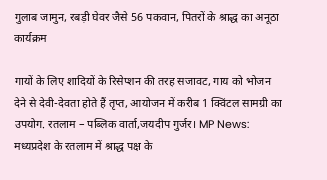गुलाब जामुन, रबड़ी घेवर जैसे 56 पकवान, पितरों के श्राद्ध का अनूठा कार्यक्रम

गायों के लिए शादियों के रिसेप्शन की तरह सजावट, गाय को भोजन देने से देवी-देवता होते हैं तृप्त, आयोजन में करीब 1 क्विंटल सामग्री का उपयोग. रतलाम – पब्लिक वार्ता,जयदीप गुर्जर। MP News: मध्यप्रदेश के रतलाम में श्राद्ध पक्ष के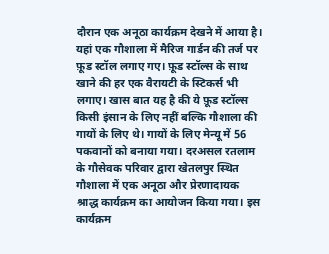दौरान एक अनूठा कार्यक्रम देखने में आया है। यहां एक गौशाला में मैरिज गार्डन की तर्ज पर फ़ूड स्टॉल लगाए गए। फ़ूड स्टॉल्स के साथ खाने की हर एक वैरायटी के स्टिकर्स भी लगाए। खास बात यह है की ये फ़ूड स्टॉल्स किसी इंसान के लिए नहीं बल्कि गौशाला की गायों के लिए थे। गायों के लिए मेन्यू में 56 पकवानों को बनाया गया। दरअसल रतलाम के गौसेवक परिवार द्वारा खेतलपुर स्थित गौशाला में एक अनूठा और प्रेरणादायक श्राद्ध कार्यक्रम का आयोजन किया गया। इस कार्यक्रम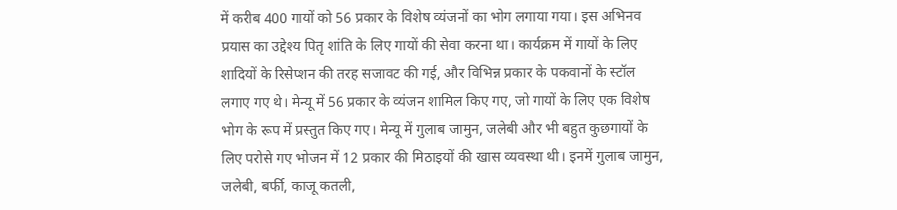में करीब 400 गायों को 56 प्रकार के विशेष व्यंजनों का भोग लगाया गया। इस अभिनव प्रयास का उद्देश्य पितृ शांति के लिए गायों की सेवा करना था। कार्यक्रम में गायों के लिए शादियों के रिसेप्शन की तरह सजावट की गई, और विभिन्न प्रकार के पकवानों के स्टॉल लगाए गए थे। मेन्यू में 56 प्रकार के व्यंजन शामिल किए गए, जो गायों के लिए एक विशेष भोग के रूप में प्रस्तुत किए गए। मेन्यू में गुलाब जामुन, जलेबी और भी बहुत कुछगायों के लिए परोसे गए भोजन में 12 प्रकार की मिठाइयों की खास व्यवस्था थी। इनमें गुलाब जामुन, जलेबी, बर्फी, काजू कतली,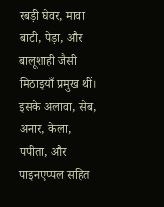रबड़ी घेवर, मावा बाटी, पेड़ा, और बालूशाही जैसी मिठाइयाँ प्रमुख थीं। इसके अलावा, सेब, अनार, केला, पपीता, और पाइनएप्पल सहित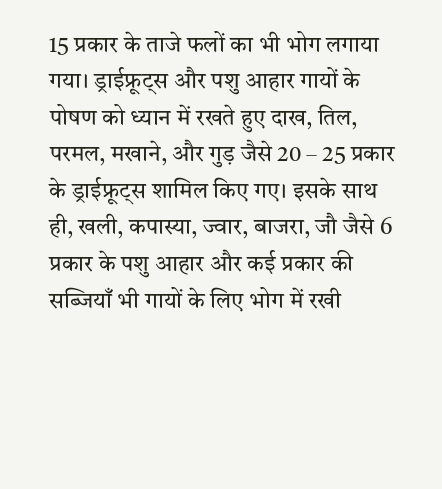15 प्रकार के ताजे फलों का भी भोग लगाया गया। ड्राईफ्रूट्स और पशु आहार गायों के पोषण को ध्यान में रखते हुए दाख, तिल, परमल, मखाने, और गुड़ जैसे 20 – 25 प्रकार के ड्राईफ्रूट्स शामिल किए गए। इसके साथ ही, खली, कपास्या, ज्वार, बाजरा, जौ जैसे 6 प्रकार के पशु आहार और कई प्रकार की सब्जियाँ भी गायों के लिए भोग में रखी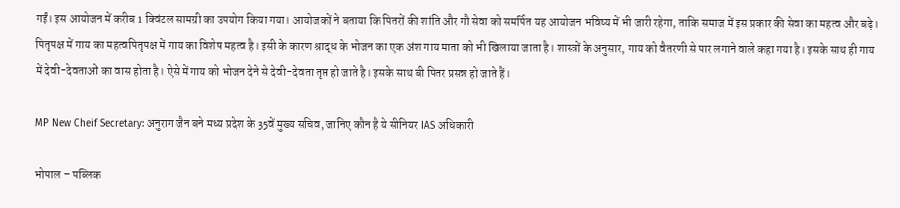गईं। इस आयोजन में करीब 1 क्विंटल सामग्री का उपयोग किया गया। आयोजकों ने बताया कि पितरों की शांति और गौ सेवा को समर्पित यह आयोजन भविष्य में भी जारी रहेगा, ताकि समाज में इस प्रकार की सेवा का महत्व और बढ़े। पितृपक्ष में गाय का महत्वपितृपक्ष में गाय का विशेष महत्व है। इसी के कारण श्राद्ध के भोजन का एक अंश गाय माता को भी खिलाया जाता है। शास्त्रों के अनुसार, गाय को वैतरणी से पार लगाने वाले कहा गया है। इसके साथ ही गाय में देवी-देवताओं का वास होता है। ऐसे में गाय को भोजन देने से देवी-देवता तृप्त हो जाते है। इसके साथ बी पितर प्रसन्न हो जाते हैं।

MP New Cheif Secretary: अनुराग जैन बने मध्य प्रदेश के 35वें मुख्य सचिव, जानिए कौन है ये सीनियर IAS अधिकारी

भोपाल – पब्लिक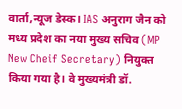वार्ता,न्यूज डेस्क। IAS अनुराग जैन को मध्य प्रदेश का नया मुख्य सचिव (MP New Cheif Secretary) नियुक्त किया गया है। वे मुख्यमंत्री डॉ.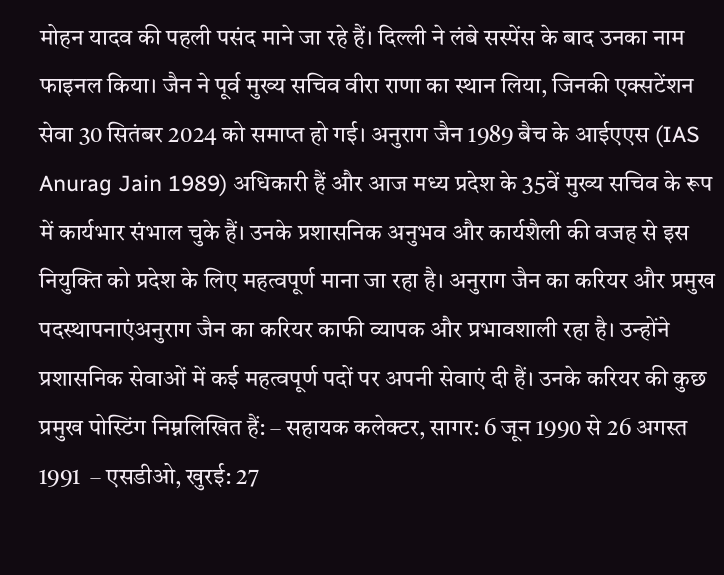मोहन यादव की पहली पसंद माने जा रहे हैं। दिल्ली ने लंबे सस्पेंस के बाद उनका नाम फाइनल किया। जैन ने पूर्व मुख्य सचिव वीरा राणा का स्थान लिया, जिनकी एक्सटेंशन सेवा 30 सितंबर 2024 को समाप्त हो गई। अनुराग जैन 1989 बैच के आईएएस (IAS Anurag Jain 1989) अधिकारी हैं और आज मध्य प्रदेश के 35वें मुख्य सचिव के रूप में कार्यभार संभाल चुके हैं। उनके प्रशासनिक अनुभव और कार्यशैली की वजह से इस नियुक्ति को प्रदेश के लिए महत्वपूर्ण माना जा रहा है। अनुराग जैन का करियर और प्रमुख पदस्थापनाएंअनुराग जैन का करियर काफी व्यापक और प्रभावशाली रहा है। उन्होंने प्रशासनिक सेवाओं में कई महत्वपूर्ण पदों पर अपनी सेवाएं दी हैं। उनके करियर की कुछ प्रमुख पोस्टिंग निम्नलिखित हैं: – सहायक कलेक्टर, सागर: 6 जून 1990 से 26 अगस्त 1991  – एसडीओ, खुरई: 27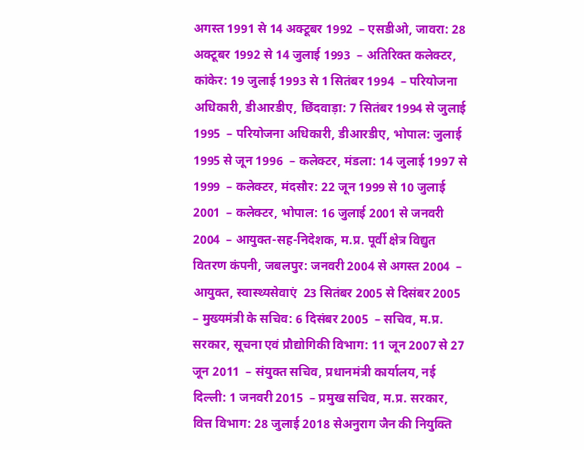अगस्त 1991 से 14 अक्टूबर 1992  – एसडीओ, जावरा: 28 अक्टूबर 1992 से 14 जुलाई 1993  – अतिरिक्त कलेक्टर, कांकेर: 19 जुलाई 1993 से 1 सितंबर 1994  – परियोजना अधिकारी, डीआरडीए, छिंदवाड़ा: 7 सितंबर 1994 से जुलाई 1995  – परियोजना अधिकारी, डीआरडीए, भोपाल: जुलाई 1995 से जून 1996  – कलेक्टर, मंडला: 14 जुलाई 1997 से 1999  – कलेक्टर, मंदसौर: 22 जून 1999 से 10 जुलाई 2001  – कलेक्टर, भोपाल: 16 जुलाई 2001 से जनवरी 2004  – आयुक्त-सह-निदेशक, म.प्र. पूर्वी क्षेत्र विद्युत वितरण कंपनी, जबलपुर: जनवरी 2004 से अगस्त 2004  – आयुक्त, स्वास्थ्यसेवाएं  23 सितंबर 2005 से दिसंबर 2005  – मुख्यमंत्री के सचिव: 6 दिसंबर 2005  – सचिव, म.प्र. सरकार, सूचना एवं प्रौद्योगिकी विभाग: 11 जून 2007 से 27 जून 2011  – संयुक्त सचिव, प्रधानमंत्री कार्यालय, नई दिल्ली: 1 जनवरी 2015  – प्रमुख सचिव, म.प्र. सरकार, वित्त विभाग: 28 जुलाई 2018 सेअनुराग जैन की नियुक्ति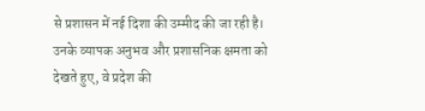से प्रशासन में नई दिशा की उम्मीद की जा रही है। उनके व्यापक अनुभव और प्रशासनिक क्षमता को देखते हुए, वे प्रदेश की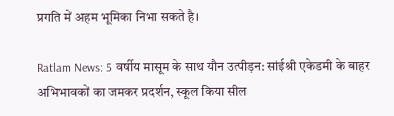प्रगति में अहम भूमिका निभा सकते है।

Ratlam News: 5 वर्षीय मासूम के साथ यौन उत्पीड़न: सांईश्री एकेडमी के बाहर अभिभावकों का जमकर प्रदर्शन, स्कूल किया सील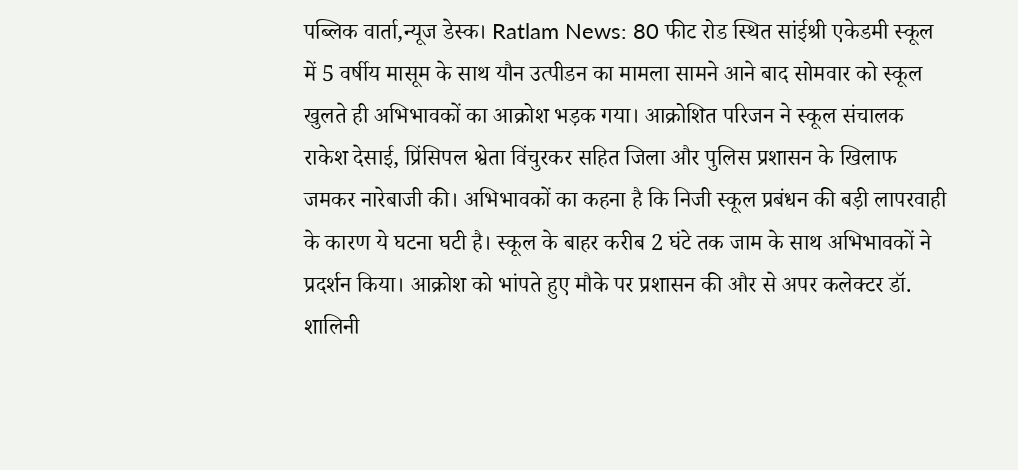पब्लिक वार्ता,न्यूज डेस्क। Ratlam News: 80 फीट रोड स्थित सांईश्री एकेडमी स्कूल में 5 वर्षीय मासूम के साथ यौन उत्पीडन का मामला सामने आने बाद सोमवार को स्कूल खुलते ही अभिभावकों का आक्रोश भड़क गया। आक्रोशित परिजन ने स्कूल संचालक राकेश देसाई, प्रिंसिपल श्वेता विंचुरकर सहित जिला और पुलिस प्रशासन के खिलाफ जमकर नारेबाजी की। अभिभावकों का कहना है कि निजी स्कूल प्रबंधन की बड़ी लापरवाही के कारण ये घटना घटी है। स्कूल के बाहर करीब 2 घंटे तक जाम के साथ अभिभावकों ने प्रदर्शन किया। आक्रोश को भांपते हुए मौके पर प्रशासन की और से अपर कलेक्टर डॉ. शालिनी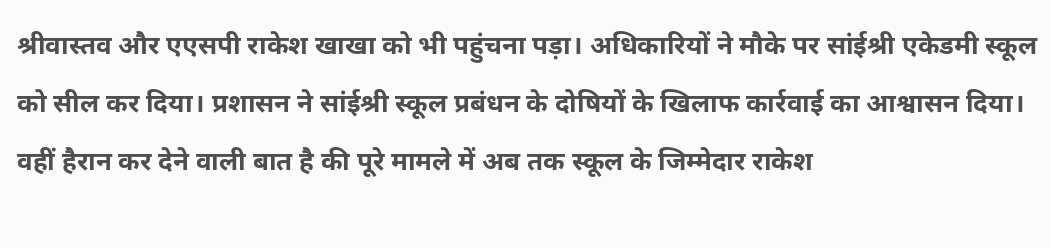श्रीवास्तव और एएसपी राकेश खाखा को भी पहुंचना पड़ा। अधिकारियों ने मौके पर सांईश्री एकेडमी स्कूल को सील कर दिया। प्रशासन ने सांईश्री स्कूल प्रबंधन के दोषियों के खिलाफ कार्रवाई का आश्वासन दिया। वहीं हैरान कर देने वाली बात है की पूरे मामले में अब तक स्कूल के जिम्मेदार राकेश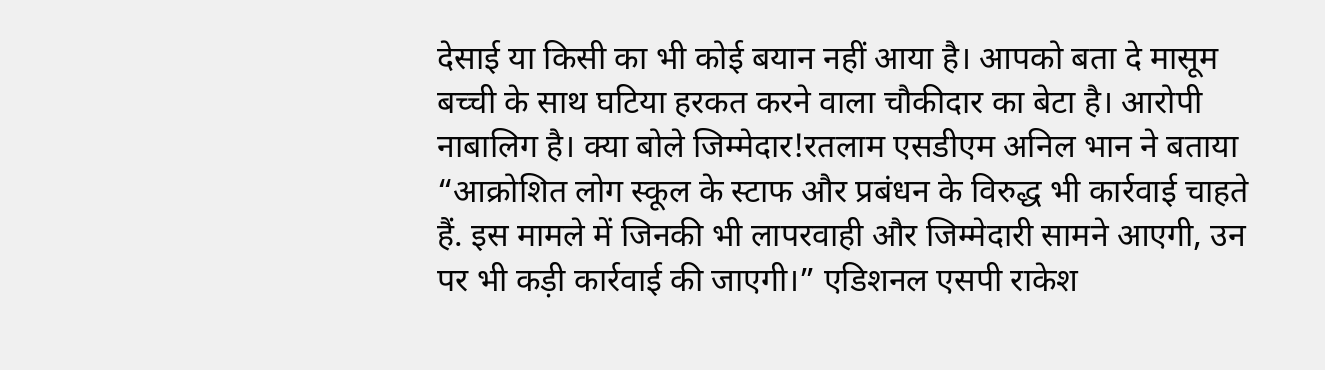देसाई या किसी का भी कोई बयान नहीं आया है। आपको बता दे मासूम बच्ची के साथ घटिया हरकत करने वाला चौकीदार का बेटा है। आरोपी नाबालिग है। क्या बोले जिम्मेदार!रतलाम एसडीएम अनिल भान ने बताया “आक्रोशित लोग स्कूल के स्टाफ और प्रबंधन के विरुद्ध भी कार्रवाई चाहते हैं. इस मामले में जिनकी भी लापरवाही और जिम्मेदारी सामने आएगी, उन पर भी कड़ी कार्रवाई की जाएगी।” एडिशनल एसपी राकेश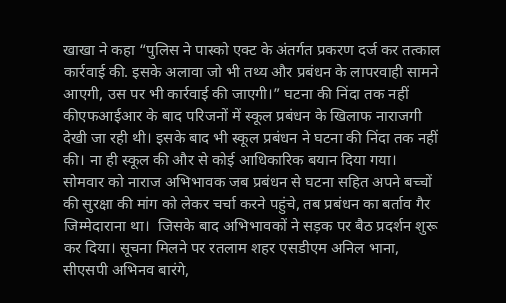खाखा ने कहा “पुलिस ने पास्को एक्ट के अंतर्गत प्रकरण दर्ज कर तत्काल कार्रवाई की. इसके अलावा जो भी तथ्य और प्रबंधन के लापरवाही सामने आएगी, उस पर भी कार्रवाई की जाएगी।” घटना की निंदा तक नहीं कीएफआईआर के बाद परिजनों में स्कूल प्रबंधन के खिलाफ नाराजगी देखी जा रही थी। इसके बाद भी स्कूल प्रबंधन ने घटना की निंदा तक नहीं की। ना ही स्कूल की और से कोई आधिकारिक बयान दिया गया।  सोमवार को नाराज अभिभावक जब प्रबंधन से घटना सहित अपने बच्चों की सुरक्षा की मांग को लेकर चर्चा करने पहुंचे, तब प्रबंधन का बर्ताव गैर जिम्मेदाराना था।  जिसके बाद अभिभावकों ने सड़क पर बैठ प्रदर्शन शुरू कर दिया। सूचना मिलने पर रतलाम शहर एसडीएम अनिल भाना, सीएसपी अभिनव बारंगे,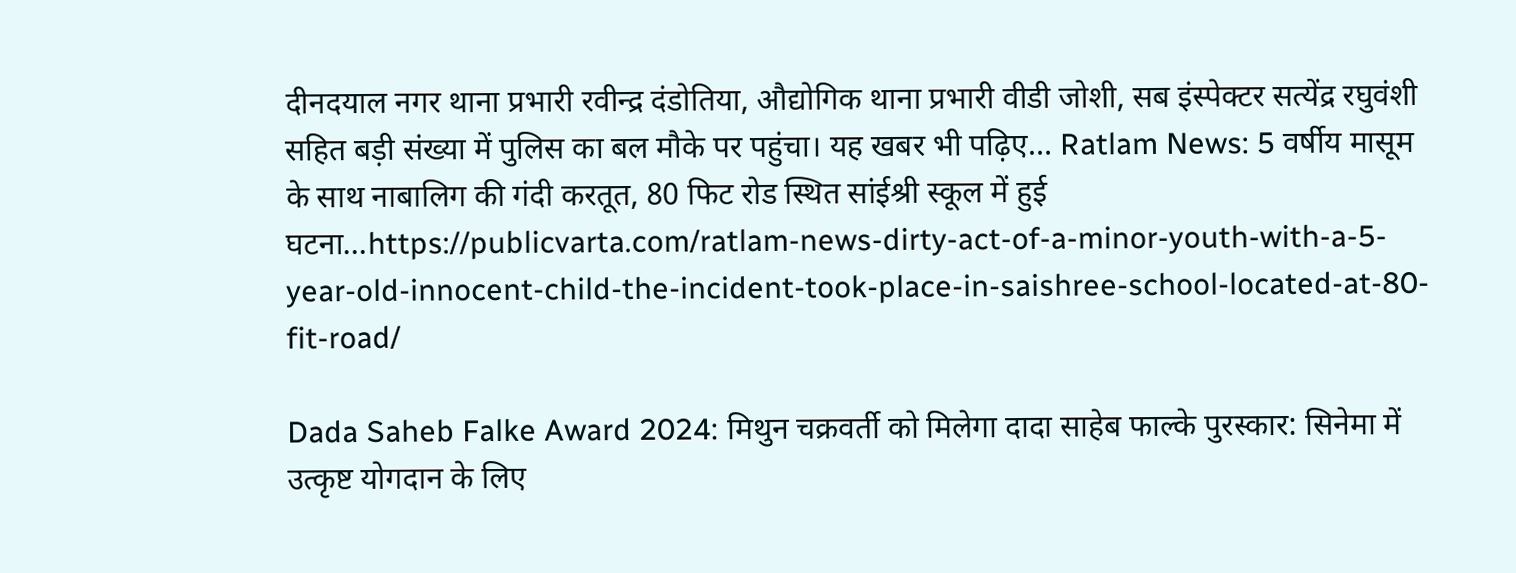दीनदयाल नगर थाना प्रभारी रवीन्द्र दंडोतिया, औद्योगिक थाना प्रभारी वीडी जोशी, सब इंस्पेक्टर सत्येंद्र रघुवंशी सहित बड़ी संख्या में पुलिस का बल मौके पर पहुंचा। यह खबर भी पढ़िए… Ratlam News: 5 वर्षीय मासूम के साथ नाबालिग की गंदी करतूत, 80 फिट रोड स्थित सांईश्री स्कूल में हुई घटना…https://publicvarta.com/ratlam-news-dirty-act-of-a-minor-youth-with-a-5-year-old-innocent-child-the-incident-took-place-in-saishree-school-located-at-80-fit-road/

Dada Saheb Falke Award 2024: मिथुन चक्रवर्ती को मिलेगा दादा साहेब फाल्के पुरस्कार: सिनेमा में उत्कृष्ट योगदान के लिए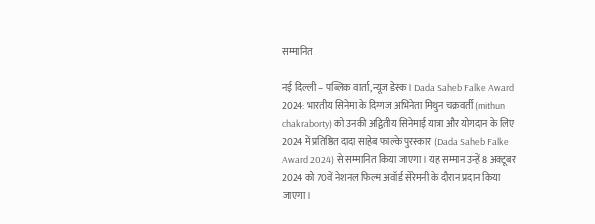सम्मानित

नई दिल्ली – पब्लिक वार्ता,न्यूज डेस्क। Dada Saheb Falke Award 2024: भारतीय सिनेमा के दिग्गज अभिनेता मिथुन चक्रवर्ती (mithun chakraborty) को उनकी अद्वितीय सिनेमाई यात्रा और योगदान के लिए 2024 में प्रतिष्ठित दादा साहेब फाल्के पुरस्कार (Dada Saheb Falke Award 2024) से सम्मानित किया जाएगा। यह सम्मान उन्हें 8 अक्टूबर 2024 को 70वें नेशनल फिल्म अवॉर्ड सेरेमनी के दौरान प्रदान किया जाएगा।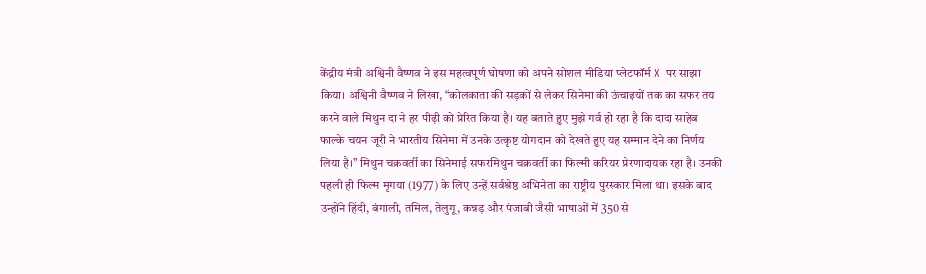केंद्रीय मंत्री अश्विनी वैष्णव ने इस महत्वपूर्ण घोषणा को अपने सोशल मीडिया प्लेटफॉर्म X  पर साझा किया। अश्विनी वैष्णव ने लिखा, “कोलकाता की सड़कों से लेकर सिनेमा की ऊंचाइयों तक का सफर तय करने वाले मिथुन दा ने हर पीढ़ी को प्रेरित किया है। यह बताते हुए मुझे गर्व हो रहा है कि दादा साहेब फाल्के चयन जूरी ने भारतीय सिनेमा में उनके उत्कृष्ट योगदान को देखते हुए यह सम्मान देने का निर्णय लिया है।” मिथुन चक्रवर्ती का सिनेमाई सफरमिथुन चक्रवर्ती का फिल्मी करियर प्रेरणादायक रहा है। उनकी पहली ही फिल्म मृगया (1977) के लिए उन्हें सर्वश्रेष्ठ अभिनेता का राष्ट्रीय पुरस्कार मिला था। इसके बाद उन्होंने हिंदी, बंगाली, तमिल, तेलुगू, कन्नड़ और पंजाबी जैसी भाषाओं में 350 से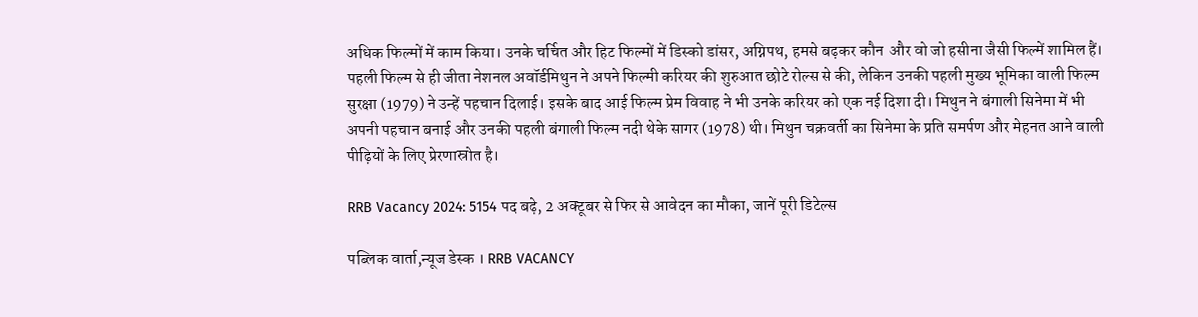अधिक फिल्मों में काम किया। उनके चर्चित और हिट फिल्मों में डिस्को डांसर, अग्निपथ, हमसे बढ़कर कौन  और वो जो हसीना जैसी फिल्में शामिल हैं। पहली फिल्म से ही जीता नेशनल अवॉर्डमिथुन ने अपने फिल्मी करियर की शुरुआत छोटे रोल्स से की, लेकिन उनकी पहली मुख्य भूमिका वाली फिल्म सुरक्षा (1979) ने उन्हें पहचान दिलाई। इसके बाद आई फिल्म प्रेम विवाह ने भी उनके करियर को एक नई दिशा दी। मिथुन ने बंगाली सिनेमा में भी अपनी पहचान बनाई और उनकी पहली बंगाली फिल्म नदी थेके सागर (1978) थी। मिथुन चक्रवर्ती का सिनेमा के प्रति समर्पण और मेहनत आने वाली पीढ़ियों के लिए प्रेरणास्रोत है।

RRB Vacancy 2024: 5154 पद बढ़े, 2 अक्टूबर से फिर से आवेदन का मौका, जानें पूरी डिटेल्स

पब्लिक वार्ता,न्यूज डेस्क । RRB VACANCY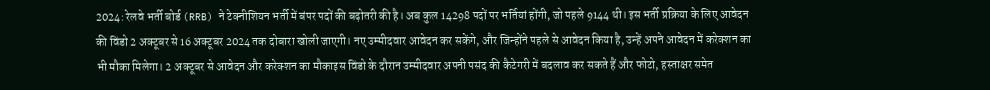2024: रेलवे भर्ती बोर्ड (RRB) ने टेक्नीशियन भर्ती में बंपर पदों की बढ़ोतरी की है। अब कुल 14298 पदों पर भर्तियां होंगी, जो पहले 9144 थी। इस भर्ती प्रक्रिया के लिए आवेदन की विंडो 2 अक्टूबर से 16 अक्टूबर 2024 तक दोबारा खोली जाएगी। नए उम्मीदवार आवेदन कर सकेंगे, और जिन्होंने पहले से आवेदन किया है, उन्हें अपने आवेदन में करेक्शन का भी मौका मिलेगा। 2 अक्टूबर से आवेदन और करेक्शन का मौकाइस विंडो के दौरान उम्मीदवार अपनी पसंद की कैटेगरी में बदलाव कर सकते हैं और फोटो, हस्ताक्षर समेत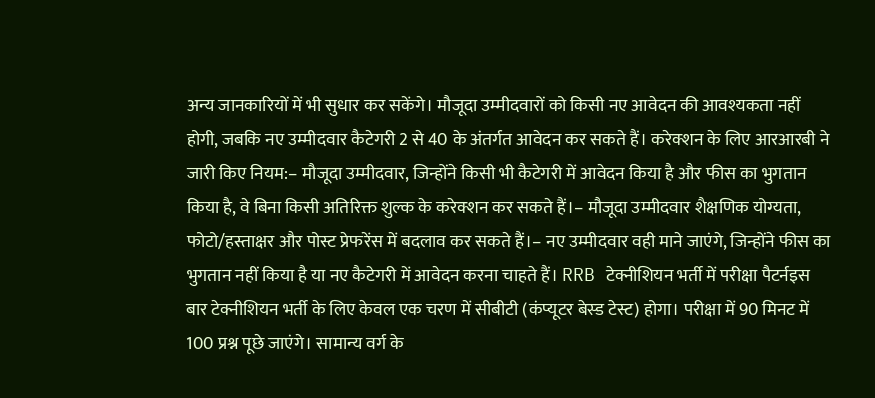अन्य जानकारियों में भी सुधार कर सकेंगे। मौजूदा उम्मीदवारों को किसी नए आवेदन की आवश्यकता नहीं होगी, जबकि नए उम्मीदवार कैटेगरी 2 से 40 के अंतर्गत आवेदन कर सकते हैं। करेक्शन के लिए आरआरबी ने जारी किए नियम:– मौजूदा उम्मीदवार, जिन्होंने किसी भी कैटेगरी में आवेदन किया है और फीस का भुगतान किया है, वे बिना किसी अतिरिक्त शुल्क के करेक्शन कर सकते हैं।– मौजूदा उम्मीदवार शैक्षणिक योग्यता, फोटो/हस्ताक्षर और पोस्ट प्रेफरेंस में बदलाव कर सकते हैं।– नए उम्मीदवार वही माने जाएंगे, जिन्होंने फीस का भुगतान नहीं किया है या नए कैटेगरी में आवेदन करना चाहते हैं। RRB टेक्नीशियन भर्ती में परीक्षा पैटर्नइस बार टेक्नीशियन भर्ती के लिए केवल एक चरण में सीबीटी (कंप्यूटर बेस्ड टेस्ट) होगा। परीक्षा में 90 मिनट में 100 प्रश्न पूछे जाएंगे। सामान्य वर्ग के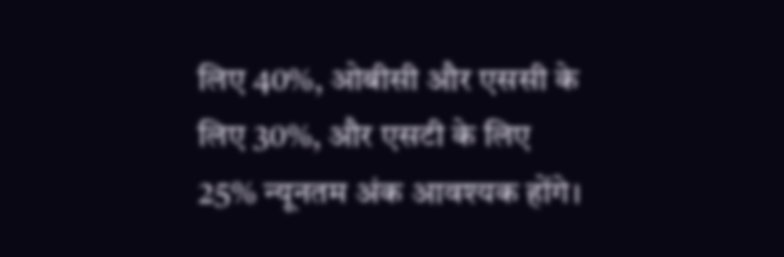लिए 40%, ओबीसी और एससी के लिए 30%, और एसटी के लिए 25% न्यूनतम अंक आवश्यक होंगे।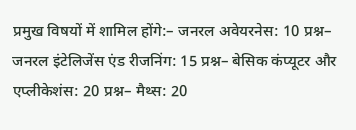प्रमुख विषयों में शामिल होंगे:– जनरल अवेयरनेस: 10 प्रश्न– जनरल इंटेलिजेंस एंड रीजनिंग: 15 प्रश्न– बेसिक कंप्यूटर और एप्लीकेशंस: 20 प्रश्न– मैथ्स: 20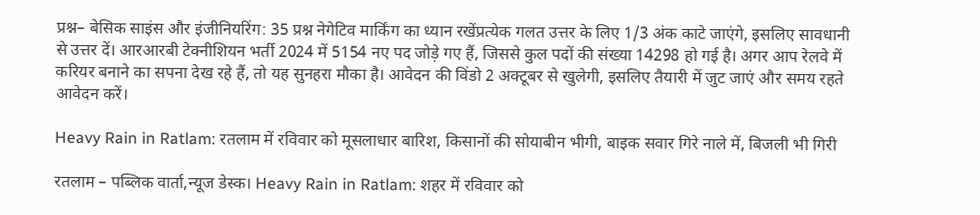प्रश्न– बेसिक साइंस और इंजीनियरिंग: 35 प्रश्न नेगेटिव मार्किंग का ध्यान रखेंप्रत्येक गलत उत्तर के लिए 1/3 अंक काटे जाएंगे, इसलिए सावधानी से उत्तर दें। आरआरबी टेक्नीशियन भर्ती 2024 में 5154 नए पद जोड़े गए हैं, जिससे कुल पदों की संख्या 14298 हो गई है। अगर आप रेलवे में करियर बनाने का सपना देख रहे हैं, तो यह सुनहरा मौका है। आवेदन की विंडो 2 अक्टूबर से खुलेगी, इसलिए तैयारी में जुट जाएं और समय रहते आवेदन करें।

Heavy Rain in Ratlam: रतलाम में रविवार को मूसलाधार बारिश, किसानों की सोयाबीन भीगी, बाइक सवार गिरे नाले में, बिजली भी गिरी

रतलाम – पब्लिक वार्ता,न्यूज डेस्क। Heavy Rain in Ratlam: शहर में रविवार को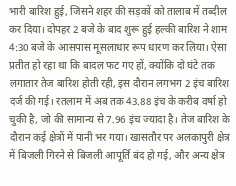भारी बारिश हुई, जिसने शहर की सड़कों को तालाब में तब्दील कर दिया। दोपहर 2 बजे के बाद शुरू हुई हल्की बारिश ने शाम 4:30 बजे के आसपास मूसलाधार रूप धारण कर लिया। ऐसा प्रतीत हो रहा था कि बादल फट गए हों, क्योंकि दो घंटे तक लगातार तेज बारिश होती रही, इस दौरान लगभग 2 इंच बारिश दर्ज की गई। रतलाम में अब तक 43.88 इंच के करीब वर्षा हो चुकी है, जो की सामान्य से 7.96 इंच ज्यादा है। तेज बारिश के दौरान कई क्षेत्रों में पानी भर गया। खासतौर पर अलकापुरी क्षेत्र में बिजली गिरने से बिजली आपूर्ति बंद हो गई, और अन्य क्षेत्र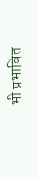भी प्रभावित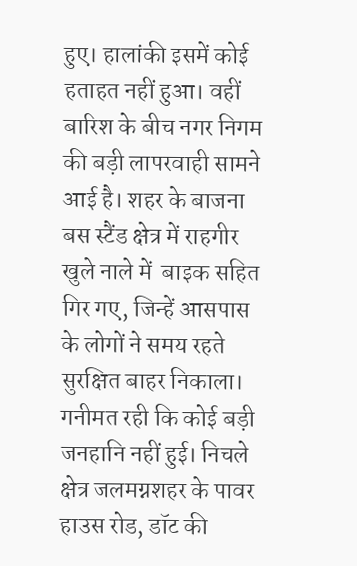हुए। हालांकी इसमें कोई हताहत नहीं हुआ। वहीं बारिश के बीच नगर निगम की बड़ी लापरवाही सामने आई है। शहर के बाजना बस स्टैंड क्षेत्र में राहगीर खुले नाले में  बाइक सहित गिर गए, जिन्हें आसपास के लोगों ने समय रहते सुरक्षित बाहर निकाला। गनीमत रही कि कोई बड़ी जनहानि नहीं हुई। निचले क्षेत्र जलमग्नशहर के पावर हाउस रोड, डॉट की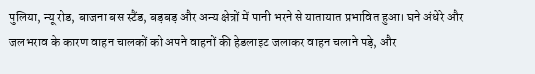पुलिया, न्यू रोड, बाजना बस स्टैंड, बड़बड़ और अन्य क्षेत्रों में पानी भरने से यातायात प्रभावित हुआ। घने अंधेरे और जलभराव के कारण वाहन चालकों को अपने वाहनों की हेडलाइट जलाकर वाहन चलाने पड़े, और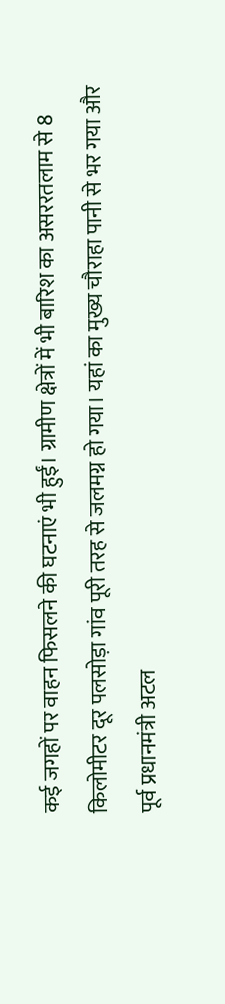कई जगहों पर वाहन फिसलने की घटनाएं भी हुईं। ग्रामीण क्षेत्रों में भी बारिश का असररतलाम से 8 किलोमीटर दूर पलसोड़ा गांव पूरी तरह से जलमग्न हो गया। यहां का मुख्य चौराहा पानी से भर गया और पूर्व प्रधानमंत्री अटल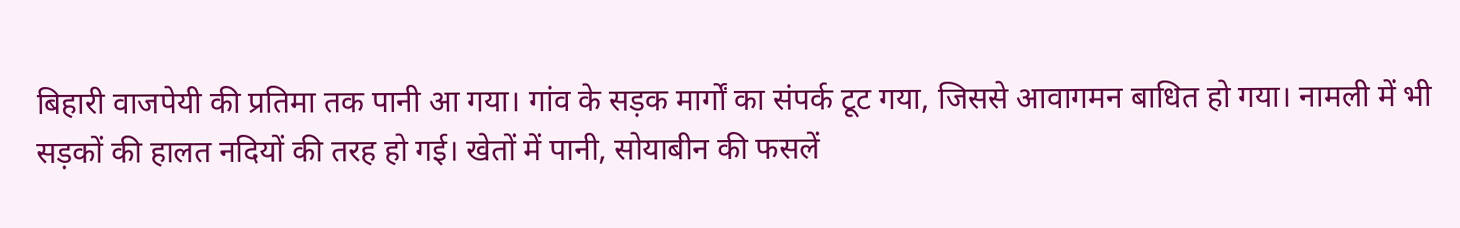बिहारी वाजपेयी की प्रतिमा तक पानी आ गया। गांव के सड़क मार्गों का संपर्क टूट गया, जिससे आवागमन बाधित हो गया। नामली में भी सड़कों की हालत नदियों की तरह हो गई। खेतों में पानी, सोयाबीन की फसलें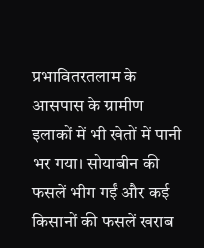प्रभावितरतलाम के आसपास के ग्रामीण इलाकों में भी खेतों में पानी भर गया। सोयाबीन की फसलें भीग गईं और कई किसानों की फसलें खराब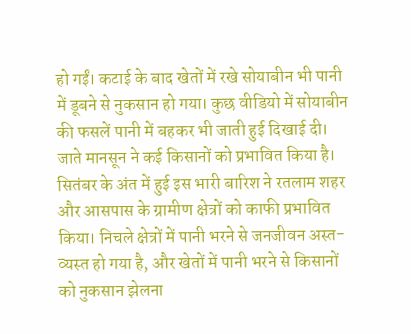हो गईं। कटाई के बाद खेतों में रखे सोयाबीन भी पानी में डूबने से नुकसान हो गया। कुछ वीडियो में सोयाबीन की फसलें पानी में बहकर भी जाती हुई दिखाई दी। जाते मानसून ने कई किसानों को प्रभावित किया है। सितंबर के अंत में हुई इस भारी बारिश ने रतलाम शहर और आसपास के ग्रामीण क्षेत्रों को काफी प्रभावित किया। निचले क्षेत्रों में पानी भरने से जनजीवन अस्त-व्यस्त हो गया है, और खेतों में पानी भरने से किसानों को नुकसान झेलना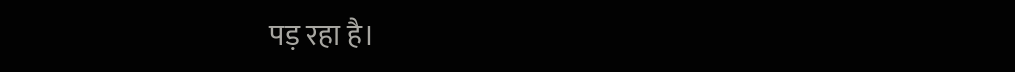पड़ रहा है।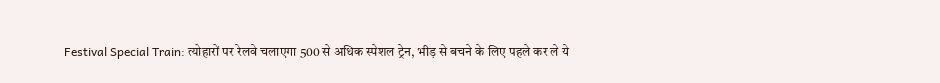Festival Special Train: त्योहारों पर रेलवे चलाएगा 500 से अधिक स्पेशल ट्रेन, भीड़ से बचने के लिए पहले कर ले ये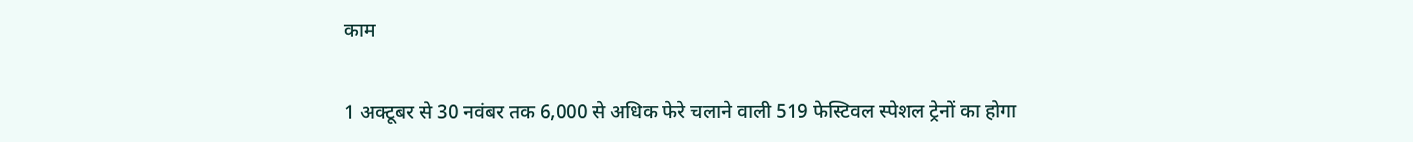काम

1 अक्टूबर से 30 नवंबर तक 6,000 से अधिक फेरे चलाने वाली 519 फेस्टिवल स्पेशल ट्रेनों का होगा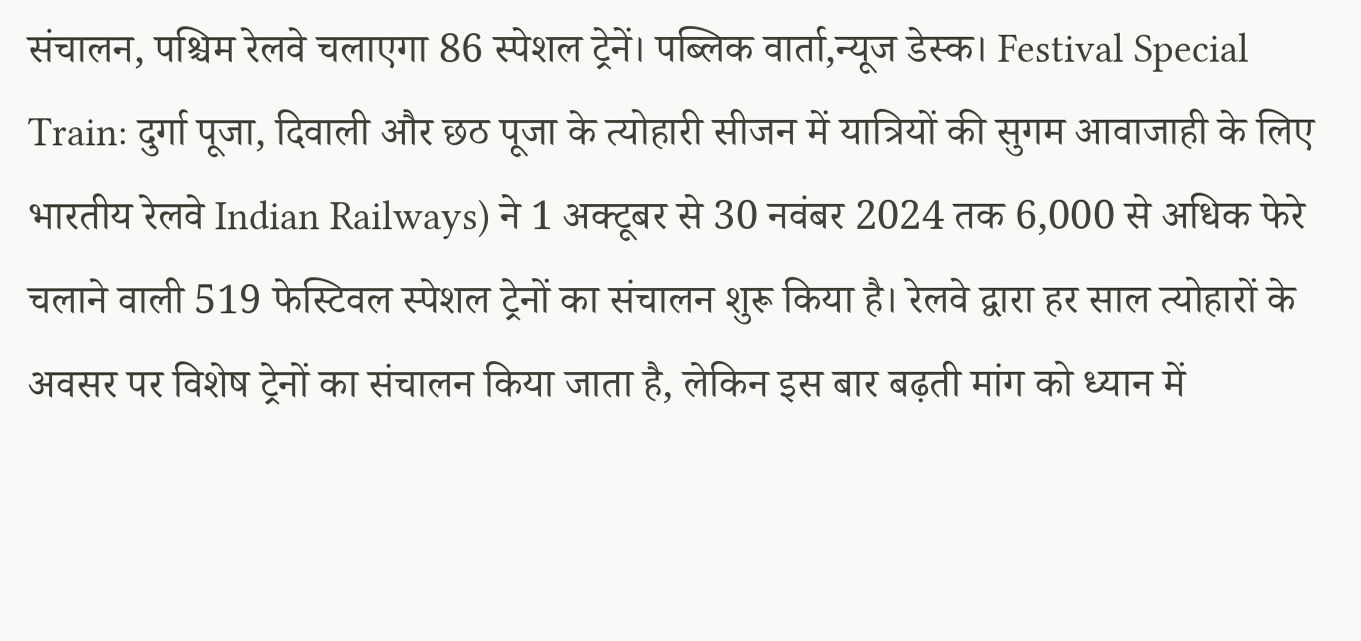संचालन, पश्चिम रेलवे चलाएगा 86 स्पेशल ट्रेनें। पब्लिक वार्ता,न्यूज डेस्क। Festival Special Train: दुर्गा पूजा, दिवाली और छठ पूजा के त्योहारी सीजन में यात्रियों की सुगम आवाजाही के लिए भारतीय रेलवे Indian Railways) ने 1 अक्टूबर से 30 नवंबर 2024 तक 6,000 से अधिक फेरे चलाने वाली 519 फेस्टिवल स्पेशल ट्रेनों का संचालन शुरू किया है। रेलवे द्वारा हर साल त्योहारों के अवसर पर विशेष ट्रेनों का संचालन किया जाता है, लेकिन इस बार बढ़ती मांग को ध्यान में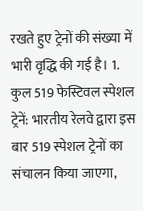रखते हुए ट्रेनों की संख्या में भारी वृद्धि की गई है। 1. कुल 519 फेस्टिवल स्पेशल ट्रेनें: भारतीय रेलवे द्वारा इस बार 519 स्पेशल ट्रेनों का संचालन किया जाएगा,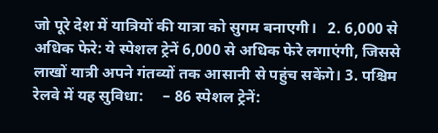जो पूरे देश में यात्रियों की यात्रा को सुगम बनाएगी।   2. 6,000 से अधिक फेरे: ये स्पेशल ट्रेनें 6,000 से अधिक फेरे लगाएंगी, जिससे लाखों यात्री अपने गंतव्यों तक आसानी से पहुंच सकेंगे। 3. पश्चिम रेलवे में यह सुविधा:     – 86 स्पेशल ट्रेनें: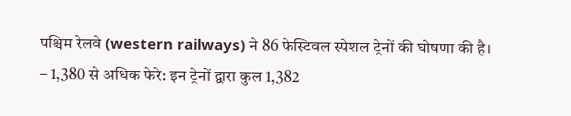पश्चिम रेलवे (western railways) ने 86 फेस्टिवल स्पेशल ट्रेनों की घोषणा की है।    – 1,380 से अधिक फेरे: इन ट्रेनों द्वारा कुल 1,382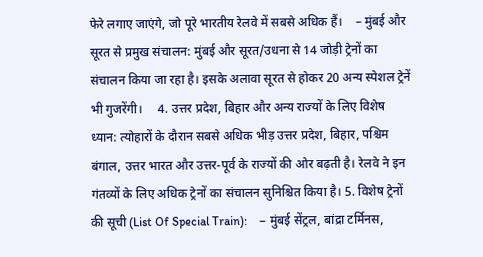फेरे लगाए जाएंगे, जो पूरे भारतीय रेलवे में सबसे अधिक हैं।    – मुंबई और सूरत से प्रमुख संचालन: मुंबई और सूरत/उधना से 14 जोड़ी ट्रेनों का संचालन किया जा रहा है। इसके अलावा सूरत से होकर 20 अन्य स्पेशल ट्रेनें भी गुजरेंगी।     4. उत्तर प्रदेश, बिहार और अन्य राज्यों के लिए विशेष ध्यान: त्योहारों के दौरान सबसे अधिक भीड़ उत्तर प्रदेश, बिहार, पश्चिम बंगाल, उत्तर भारत और उत्तर-पूर्व के राज्यों की ओर बढ़ती है। रेलवे ने इन गंतव्यों के लिए अधिक ट्रेनों का संचालन सुनिश्चित किया है। 5. विशेष ट्रेनों की सूची (List Of Special Train):    – मुंबई सेंट्रल, बांद्रा टर्मिनस,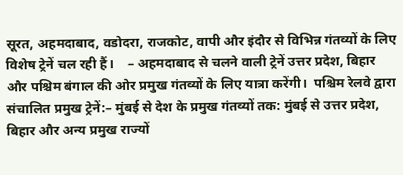सूरत, अहमदाबाद, वडोदरा, राजकोट, वापी और इंदौर से विभिन्न गंतव्यों के लिए विशेष ट्रेनें चल रही हैं।    – अहमदाबाद से चलने वाली ट्रेनें उत्तर प्रदेश, बिहार और पश्चिम बंगाल की ओर प्रमुख गंतव्यों के लिए यात्रा करेंगी।  पश्चिम रेलवे द्वारा संचालित प्रमुख ट्रेनें:– मुंबई से देश के प्रमुख गंतव्यों तक: मुंबई से उत्तर प्रदेश, बिहार और अन्य प्रमुख राज्यों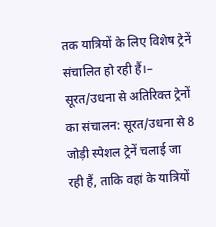तक यात्रियों के लिए विशेष ट्रेनें संचालित हो रही हैं।– सूरत/उधना से अतिरिक्त ट्रेनों का संचालन: सूरत/उधना से 8 जोड़ी स्पेशल ट्रेनें चलाई जा रही हैं, ताकि वहां के यात्रियों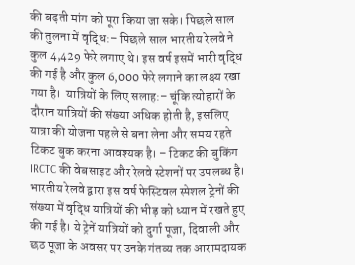की बढ़ती मांग को पूरा किया जा सके। पिछले साल की तुलना में वृद्धि:– पिछले साल भारतीय रेलवे ने कुल 4,429 फेरे लगाए थे। इस वर्ष इसमें भारी वृद्धि की गई है और कुल 6,000 फेरे लगाने का लक्ष्य रखा गया है।  यात्रियों के लिए सलाह:– चूंकि त्योहारों के दौरान यात्रियों की संख्या अधिक होती है, इसलिए यात्रा की योजना पहले से बना लेना और समय रहते टिकट बुक करना आवश्यक है। – टिकट की बुकिंग IRCTC की वेबसाइट और रेलवे स्टेशनों पर उपलब्ध है।  भारतीय रेलवे द्वारा इस वर्ष फेस्टिवल स्पेशल ट्रेनों की संख्या में वृद्धि यात्रियों की भीड़ को ध्यान में रखते हुए की गई है। ये ट्रेनें यात्रियों को दुर्गा पूजा, दिवाली और छठ पूजा के अवसर पर उनके गंतव्य तक आरामदायक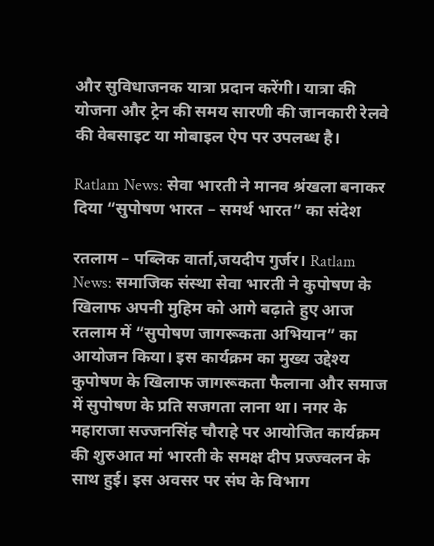और सुविधाजनक यात्रा प्रदान करेंगी। यात्रा की योजना और ट्रेन की समय सारणी की जानकारी रेलवे की वेबसाइट या मोबाइल ऐप पर उपलब्ध है।

Ratlam News: सेवा भारती ने मानव श्रंखला बनाकर दिया “सुपोषण भारत – समर्थ भारत” का संदेश

रतलाम – पब्लिक वार्ता,जयदीप गुर्जर। Ratlam News: समाजिक संस्था सेवा भारती ने कुपोषण के खिलाफ अपनी मुहिम को आगे बढ़ाते हुए आज रतलाम में “सुपोषण जागरूकता अभियान” का आयोजन किया। इस कार्यक्रम का मुख्य उद्देश्य कुपोषण के खिलाफ जागरूकता फैलाना और समाज में सुपोषण के प्रति सजगता लाना था। नगर के महाराजा सज्जनसिंह चौराहे पर आयोजित कार्यक्रम की शुरुआत मां भारती के समक्ष दीप प्रज्ज्वलन के साथ हुई। इस अवसर पर संघ के विभाग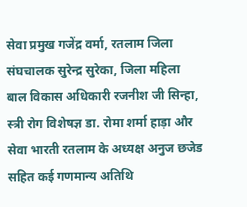सेवा प्रमुख गजेंद्र वर्मा, रतलाम जिला संघचालक सुरेन्द्र सुरेका, जिला महिला बाल विकास अधिकारी रजनीश जी सिन्हा, स्त्री रोग विशेषज्ञ डा. रोमा शर्मा हाड़ा और सेवा भारती रतलाम के अध्यक्ष अनुज छजेड सहित कई गणमान्य अतिथि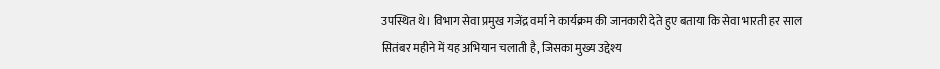उपस्थित थे। विभाग सेवा प्रमुख गजेंद्र वर्मा ने कार्यक्रम की जानकारी देते हुए बताया कि सेवा भारती हर साल सितंबर महीने में यह अभियान चलाती है, जिसका मुख्य उद्देश्य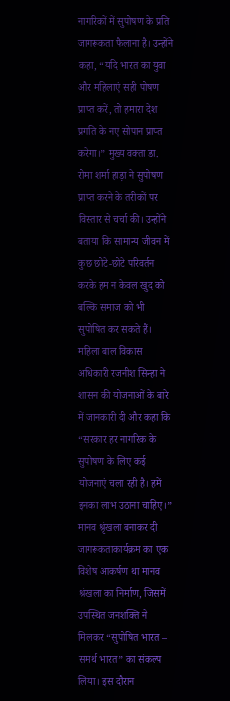नागरिकों में सुपोषण के प्रति जागरूकता फैलाना है। उन्होंने कहा, “यदि भारत का युवा और महिलाएं सही पोषण प्राप्त करें, तो हमारा देश प्रगति के नए सोपान प्राप्त करेगा।” मुख्य वक्ता डा. रोमा शर्मा हाड़ा ने सुपोषण प्राप्त करने के तरीकों पर विस्तार से चर्चा की। उन्होंने बताया कि सामान्य जीवन में कुछ छोटे-छोटे परिवर्तन करके हम न केवल खुद को बल्कि समाज को भी सुपोषित कर सकते हैं। महिला बाल विकास अधिकारी रजनीश सिन्हा ने शासन की योजनाओं के बारे में जानकारी दी और कहा कि “सरकार हर नागरिक के सुपोषण के लिए कई योजनाएं चला रही है। हमें इनका लाभ उठाना चाहिए।” मानव श्रृंखला बनाकर दी जागरूकताकार्यक्रम का एक विशेष आकर्षण था मानव श्रंखला का निर्माण, जिसमें उपस्थित जनशक्ति ने मिलकर “सुपोषित भारत – समर्थ भारत” का संकल्प लिया। इस दौरान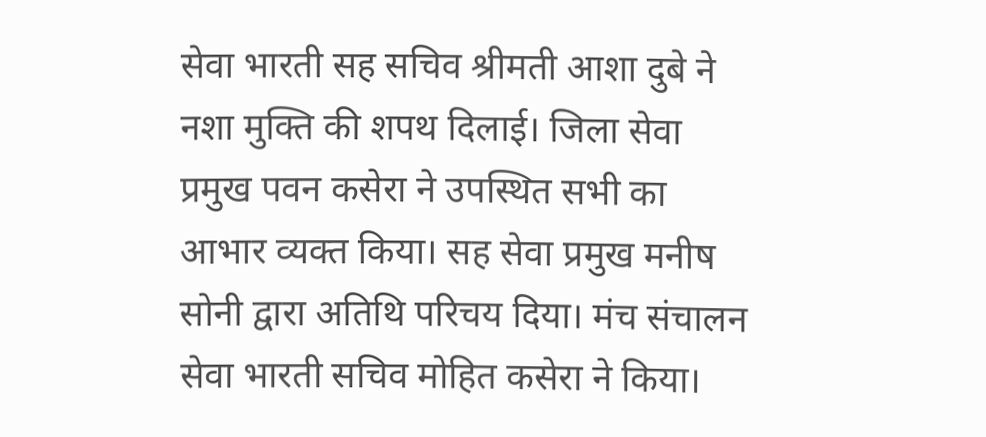सेवा भारती सह सचिव श्रीमती आशा दुबे ने नशा मुक्ति की शपथ दिलाई। जिला सेवा प्रमुख पवन कसेरा ने उपस्थित सभी का आभार व्यक्त किया। सह सेवा प्रमुख मनीष सोनी द्वारा अतिथि परिचय दिया। मंच संचालन सेवा भारती सचिव मोहित कसेरा ने किया।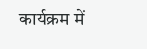कार्यक्रम में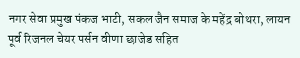नगर सेवा प्रमुख पंकज भाटी, सकल जैन समाज के महेंद्र बोथरा, लायन पूर्व रिजनल चेयर पर्सन वीणा छाजेड सहित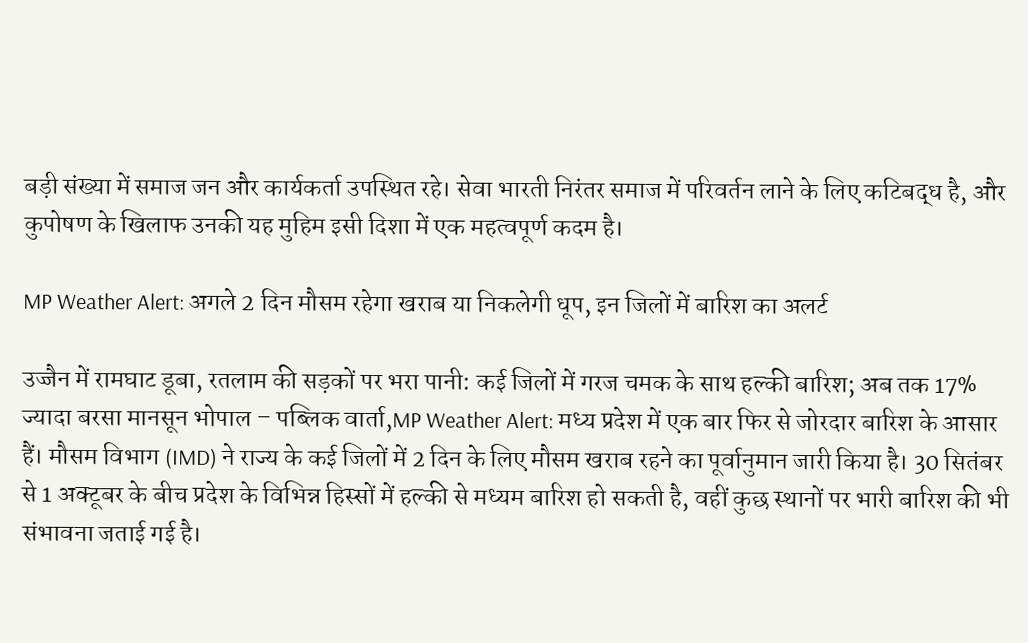बड़ी संख्या में समाज जन और कार्यकर्ता उपस्थित रहे। सेवा भारती निरंतर समाज में परिवर्तन लाने के लिए कटिबद्ध है, और कुपोषण के खिलाफ उनकी यह मुहिम इसी दिशा में एक महत्वपूर्ण कदम है।

MP Weather Alert: अगले 2 दिन मौसम रहेगा खराब या निकलेगी धूप, इन जिलों में बारिश का अलर्ट

उज्जैन में रामघाट डूबा, रतलाम की सड़कों पर भरा पानी: कई जिलों में गरज चमक के साथ हल्की बारिश; अब तक 17% ज्यादा बरसा मानसून भोपाल – पब्लिक वार्ता,MP Weather Alert: मध्य प्रदेश में एक बार फिर से जोरदार बारिश के आसार हैं। मौसम विभाग (IMD) ने राज्य के कई जिलों में 2 दिन के लिए मौसम खराब रहने का पूर्वानुमान जारी किया है। 30 सितंबर से 1 अक्टूबर के बीच प्रदेश के विभिन्न हिस्सों में हल्की से मध्यम बारिश हो सकती है, वहीं कुछ स्थानों पर भारी बारिश की भी संभावना जताई गई है।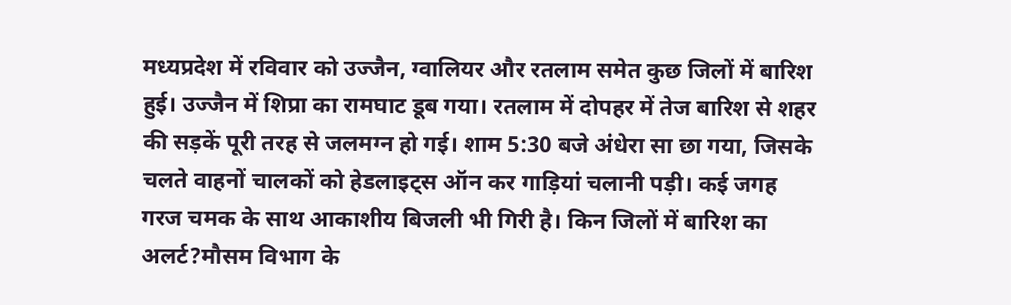मध्यप्रदेश में रविवार को उज्जैन, ग्वालियर और रतलाम समेत कुछ जिलों में बारिश हुई। उज्जैन में शिप्रा का रामघाट डूब गया। रतलाम में दोपहर में तेज बारिश से शहर की सड़कें पूरी तरह से जलमग्न हो गई। शाम 5:30 बजे अंधेरा सा छा गया, जिसके चलते वाहनों चालकों को हेडलाइट्स ऑन कर गाड़ियां चलानी पड़ी। कई जगह गरज चमक के साथ आकाशीय बिजली भी गिरी है। किन जिलों में बारिश का अलर्ट?मौसम विभाग के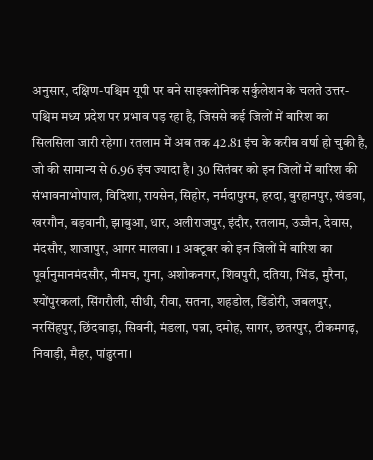अनुसार, दक्षिण-पश्चिम यूपी पर बने साइक्लोनिक सर्कुलेशन के चलते उत्तर-पश्चिम मध्य प्रदेश पर प्रभाव पड़ रहा है, जिससे कई जिलों में बारिश का सिलसिला जारी रहेगा। रतलाम में अब तक 42.81 इंच के करीब वर्षा हो चुकी है, जो की सामान्य से 6.96 इंच ज्यादा है। 30 सितंबर को इन जिलों में बारिश की संभावनाभोपाल, विदिशा, रायसेन, सिहोर, नर्मदापुरम, हरदा, बुरहानपुर, खंडवा, खरगौन, बड़वानी, झाबुआ, धार, अलीराजपुर, इंदौर, रतलाम, उज्जैन, देवास, मंदसौर, शाजापुर, आगर मालवा। 1 अक्टूबर को इन जिलों में बारिश का पूर्वानुमानमंदसौर, नीमच, गुना, अशोकनगर, शिवपुरी, दतिया, भिंड, मुरैना, श्योंपुरकलां, सिंगरौली, सीधी, रीवा, सतना, शहडोल, डिंडोरी, जबलपुर, नरसिंहपुर, छिंदवाड़ा, सिवनी, मंडला, पन्ना, दमोह, सागर, छतरपुर, टीकमगढ़, निवाड़ी, मैहर, पांढुरना।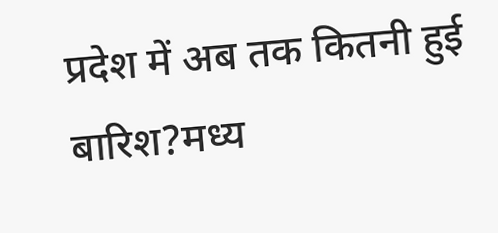प्रदेश में अब तक कितनी हुई बारिश?मध्य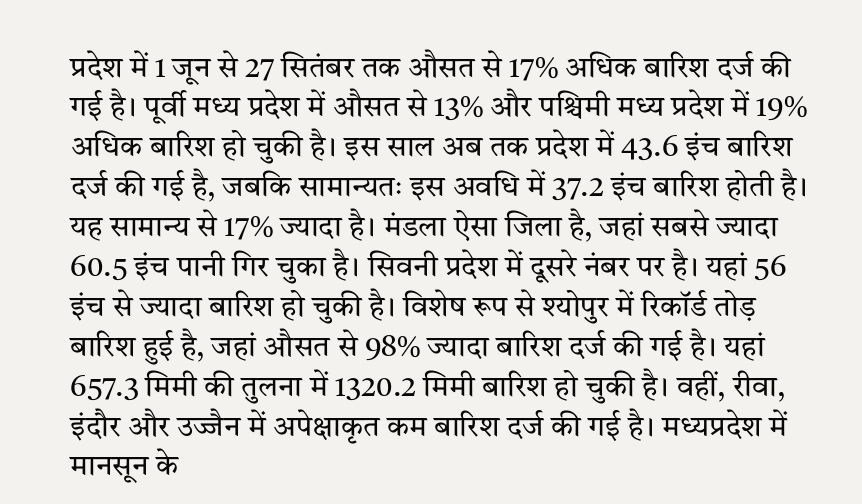प्रदेश में 1 जून से 27 सितंबर तक औसत से 17% अधिक बारिश दर्ज की गई है। पूर्वी मध्य प्रदेश में औसत से 13% और पश्चिमी मध्य प्रदेश में 19% अधिक बारिश हो चुकी है। इस साल अब तक प्रदेश में 43.6 इंच बारिश दर्ज की गई है, जबकि सामान्यतः इस अवधि में 37.2 इंच बारिश होती है। यह सामान्य से 17% ज्यादा है। मंडला ऐसा जिला है, जहां सबसे ज्यादा 60.5 इंच पानी गिर चुका है। सिवनी प्रदेश में दूसरे नंबर पर है। यहां 56 इंच से ज्यादा बारिश हो चुकी है। विशेष रूप से श्योपुर में रिकॉर्ड तोड़ बारिश हुई है, जहां औसत से 98% ज्यादा बारिश दर्ज की गई है। यहां 657.3 मिमी की तुलना में 1320.2 मिमी बारिश हो चुकी है। वहीं, रीवा, इंदौर और उज्जैन में अपेक्षाकृत कम बारिश दर्ज की गई है। मध्यप्रदेश में मानसून के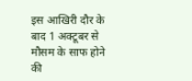इस आखिरी दौर के बाद 1 अक्टूबर से मौसम के साफ होने की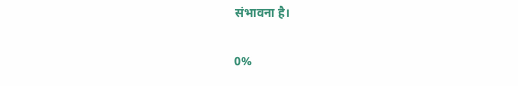संभावना है।

0%